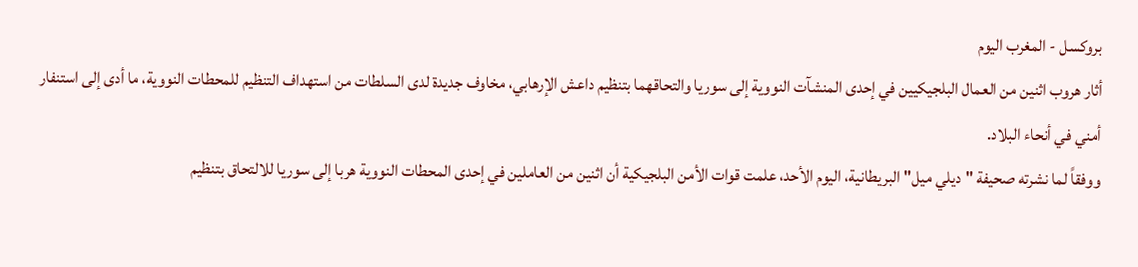بروكسل - المغرب اليوم
أثار هروب اثنين من العمال البلجيكيين في إحدى المنشآت النووية إلى سوريا والتحاقهما بتنظيم داعش الإرهابي، مخاوف جديدة لدى السلطات من استهداف التنظيم للمحطات النووية، ما أدى إلى استنفار أمني في أنحاء البلاد.
ووفقاً لما نشرته صحيفة "ديلي ميل" البريطانية، اليوم الأحد، علمت قوات الأمن البلجيكية أن اثنين من العاملين في إحدى المحطات النووية هربا إلى سوريا للالتحاق بتنظيم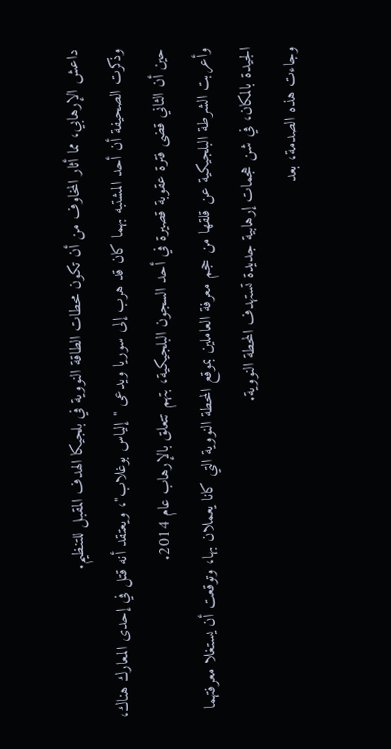داعش الإرهابي، مما أثار المخاوف من أن تكون محطات الطاقة النووية في بلجيكا الهدف المقبل للتنظيم.
وذكرت الصحيفة أن أحد المشتبه بهما كان قد هرب إلى سوريا ويدعى "إلياس بوغلاب"، ويعتقد أنه قتل في إحدى المعارك هناك، حين أن الثاني قضى فترة عقوبة قصيرة في أحد السجون البلجيكية، بتهم تتعلق بالإرهاب عام 2014.
وأعربت الشرطة البلجيكية عن قلقها من حجم معرفة العاملين بموقع المحطة النووية التي كانا يعملان بها، وتوقعت أن يستغلا معرفتهما الجيدة بالمكان، في شن هجمات إرهابية جديدة تستهدف المحطة النووية.
وجاءت هذه الصدمة، بعد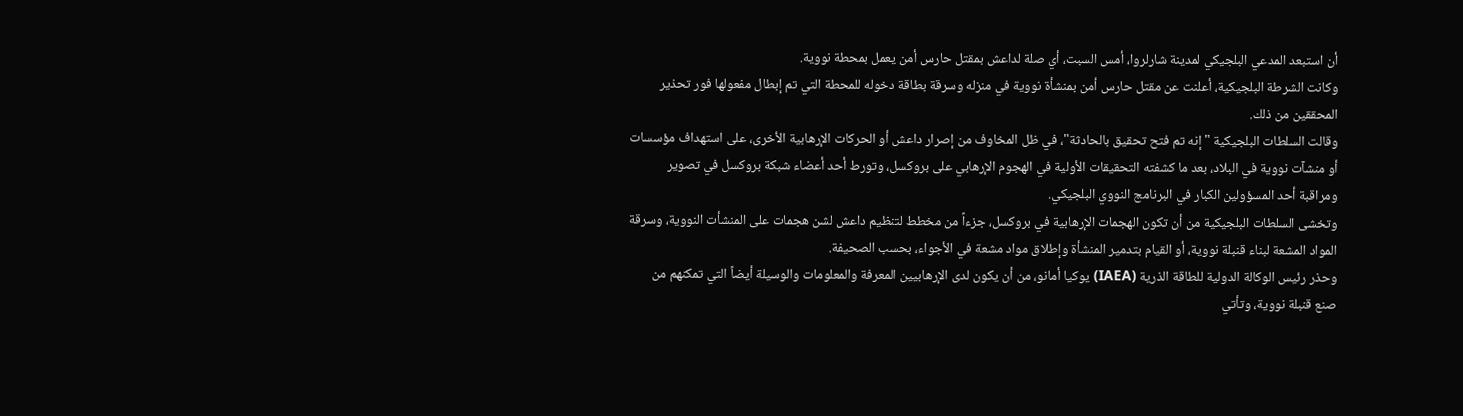أن استبعد المدعي البلجيكي لمدينة شارلروا، أمس السبت، أي صلة لداعش بمقتل حارس أمن يعمل بمحطة نووية.
وكانت الشرطة البلجيكية، أعلنت عن مقتل حارس أمن بمنشأة نووية في منزله وسرقة بطاقة دخوله للمحطة التي تم إبطال مفعولها فور تحذير المحققين من ذلك.
وقالت السلطات البلجيكية "إنه تم فتح تحقيق بالحادثة"، في ظل المخاوف من إصرار داعش أو الحركات الإرهابية الأخرى، على استهداف مؤسسات أو منشآت نووية في البلاد، بعد ما كشفته التحقيقات الأولية في الهجوم الإرهابي على بروكسل، وتورط أحد أعضاء شبكة بروكسل في تصوير ومراقبة أحد المسؤولين الكبار في البرنامج النووي البلجيكي.
وتخشى السلطات البلجيكية من أن تكون الهجمات الإرهابية في بروكسل، جزءاً من مخطط لتنظيم داعش لشن هجمات على المنشأت النووية، وسرقة المواد المشعة لبناء قنبلة نووية، أو القيام بتدمير المنشأة وإطلاق مواد مشعة في الأجواء، بحسب الصحيفة.
وحذر رئيس الوكالة الدولية للطاقة الذرية (IAEA) يوكيا أمانو، من أن يكون لدى الإرهابيين المعرفة والمعلومات والوسيلة أيضاً التي تمكنهم من صنع قنبلة نووية، وتأتي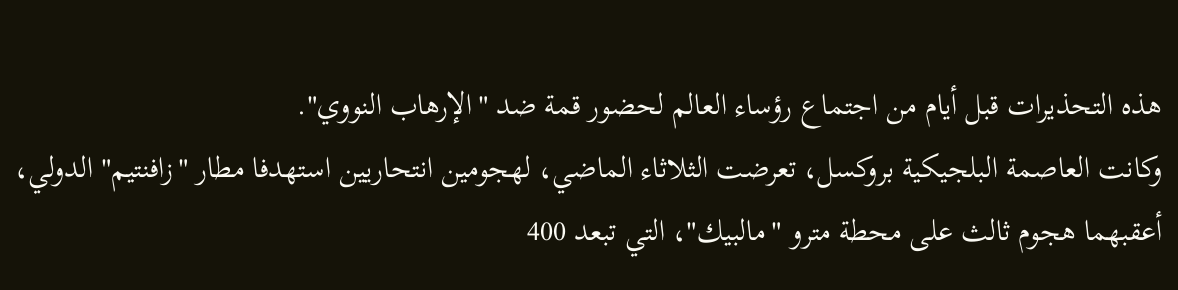هذه التحذيرات قبل أيام من اجتماع رؤساء العالم لحضور قمة ضد "الإرهاب النووي".
وكانت العاصمة البلجيكية بروكسل، تعرضت الثلاثاء الماضي، لهجومين انتحاريين استهدفا مطار "زافنتيم" الدولي، أعقبهما هجوم ثالث على محطة مترو "مالبيك"، التي تبعد 400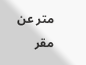متر عن مقر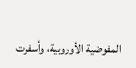المفوضية الأوروبية، وأسفرت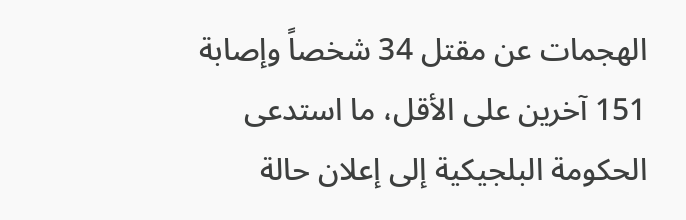الهجمات عن مقتل 34 شخصاً وإصابة 151 آخرين على الأقل، ما استدعى الحكومة البلجيكية إلى إعلان حالة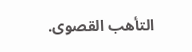التأهب القصوى.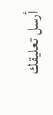أرسل تعليقك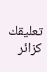تعليقك كزائر